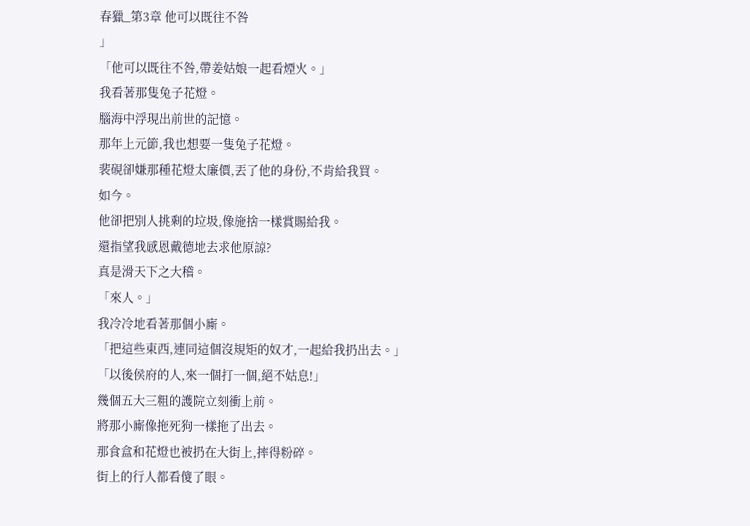春獵_第3章 他可以既往不咎
」
「他可以既往不咎,帶姜姑娘一起看煙火。」
我看著那隻兔子花燈。
腦海中浮現出前世的記憶。
那年上元節,我也想要一隻兔子花燈。
裴硯卻嫌那種花燈太廉價,丟了他的身份,不肯給我買。
如今。
他卻把別人挑剩的垃圾,像施捨一樣賞賜給我。
還指望我感恩戴德地去求他原諒?
真是滑天下之大稽。
「來人。」
我冷冷地看著那個小廝。
「把這些東西,連同這個沒規矩的奴才,一起給我扔出去。」
「以後侯府的人,來一個打一個,絕不姑息!」
幾個五大三粗的護院立刻衝上前。
將那小廝像拖死狗一樣拖了出去。
那食盒和花燈也被扔在大街上,摔得粉碎。
街上的行人都看傻了眼。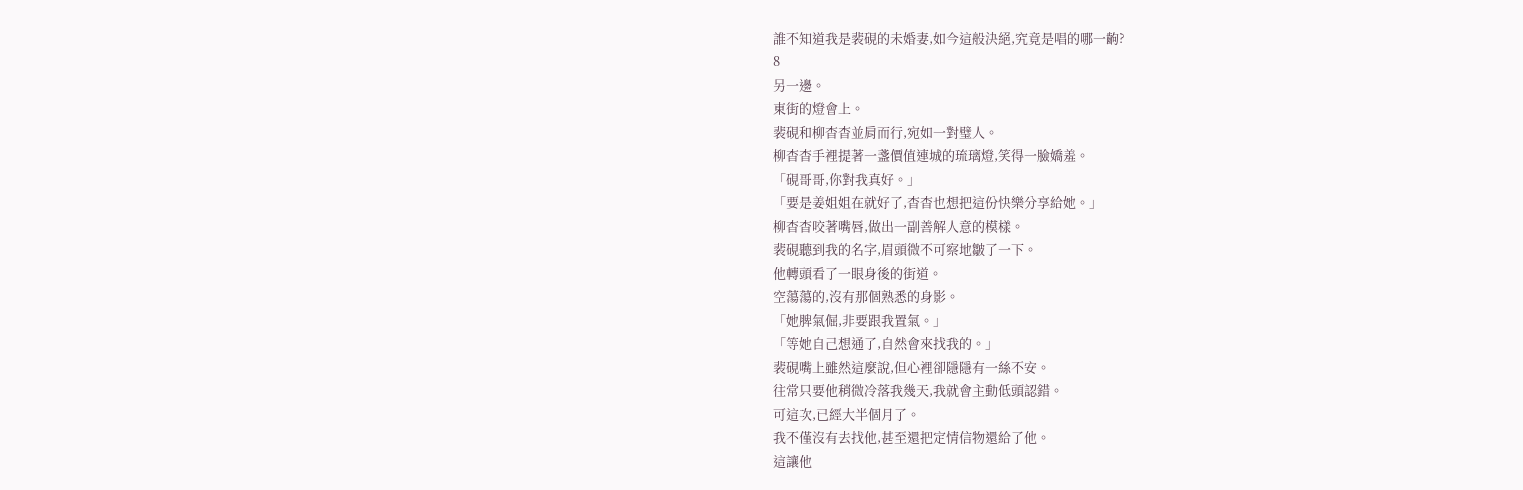誰不知道我是裴硯的未婚妻,如今這般決絕,究竟是唱的哪一齣?
8
另一邊。
東街的燈會上。
裴硯和柳杳杳並肩而行,宛如一對璧人。
柳杳杳手裡提著一盞價值連城的琉璃燈,笑得一臉嬌羞。
「硯哥哥,你對我真好。」
「要是姜姐姐在就好了,杳杳也想把這份快樂分享給她。」
柳杳杳咬著嘴唇,做出一副善解人意的模樣。
裴硯聽到我的名字,眉頭微不可察地皺了一下。
他轉頭看了一眼身後的街道。
空蕩蕩的,沒有那個熟悉的身影。
「她脾氣倔,非要跟我置氣。」
「等她自己想通了,自然會來找我的。」
裴硯嘴上雖然這麼說,但心裡卻隱隱有一絲不安。
往常只要他稍微冷落我幾天,我就會主動低頭認錯。
可這次,已經大半個月了。
我不僅沒有去找他,甚至還把定情信物還給了他。
這讓他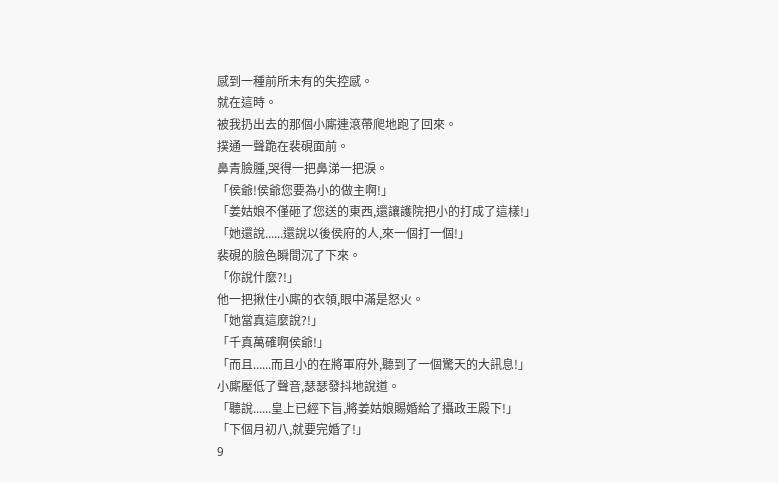感到一種前所未有的失控感。
就在這時。
被我扔出去的那個小廝連滾帶爬地跑了回來。
撲通一聲跪在裴硯面前。
鼻青臉腫,哭得一把鼻涕一把淚。
「侯爺!侯爺您要為小的做主啊!」
「姜姑娘不僅砸了您送的東西,還讓護院把小的打成了這樣!」
「她還說......還說以後侯府的人,來一個打一個!」
裴硯的臉色瞬間沉了下來。
「你說什麼?!」
他一把揪住小廝的衣領,眼中滿是怒火。
「她當真這麼說?!」
「千真萬確啊侯爺!」
「而且......而且小的在將軍府外,聽到了一個驚天的大訊息!」
小廝壓低了聲音,瑟瑟發抖地說道。
「聽說......皇上已經下旨,將姜姑娘賜婚給了攝政王殿下!」
「下個月初八,就要完婚了!」
9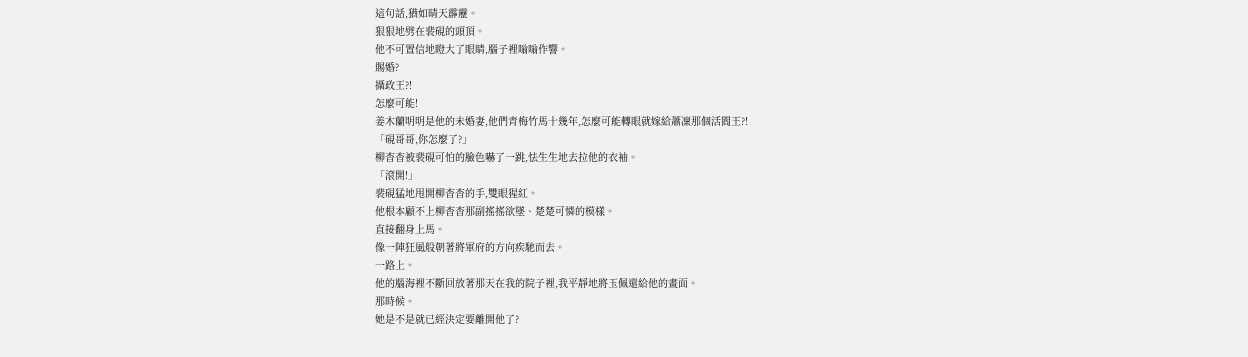這句話,猶如晴天霹靂。
狠狠地劈在裴硯的頭頂。
他不可置信地瞪大了眼睛,腦子裡嗡嗡作響。
賜婚?
攝政王?!
怎麼可能!
姜木蘭明明是他的未婚妻,他們青梅竹馬十幾年,怎麼可能轉眼就嫁給蕭凜那個活閻王?!
「硯哥哥,你怎麼了?」
柳杳杳被裴硯可怕的臉色嚇了一跳,怯生生地去拉他的衣袖。
「滾開!」
裴硯猛地甩開柳杳杳的手,雙眼猩紅。
他根本顧不上柳杳杳那副搖搖欲墜、楚楚可憐的模樣。
直接翻身上馬。
像一陣狂風般朝著將軍府的方向疾馳而去。
一路上。
他的腦海裡不斷回放著那天在我的院子裡,我平靜地將玉佩還給他的畫面。
那時候。
她是不是就已經決定要離開他了?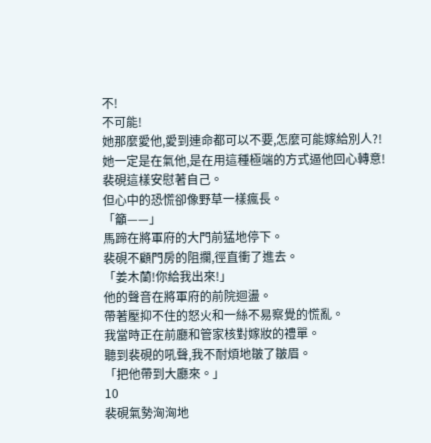不!
不可能!
她那麼愛他,愛到連命都可以不要,怎麼可能嫁給別人?!
她一定是在氣他,是在用這種極端的方式逼他回心轉意!
裴硯這樣安慰著自己。
但心中的恐慌卻像野草一樣瘋長。
「籲——」
馬蹄在將軍府的大門前猛地停下。
裴硯不顧門房的阻攔,徑直衝了進去。
「姜木蘭!你給我出來!」
他的聲音在將軍府的前院迴盪。
帶著壓抑不住的怒火和一絲不易察覺的慌亂。
我當時正在前廳和管家核對嫁妝的禮單。
聽到裴硯的吼聲,我不耐煩地皺了皺眉。
「把他帶到大廳來。」
10
裴硯氣勢洶洶地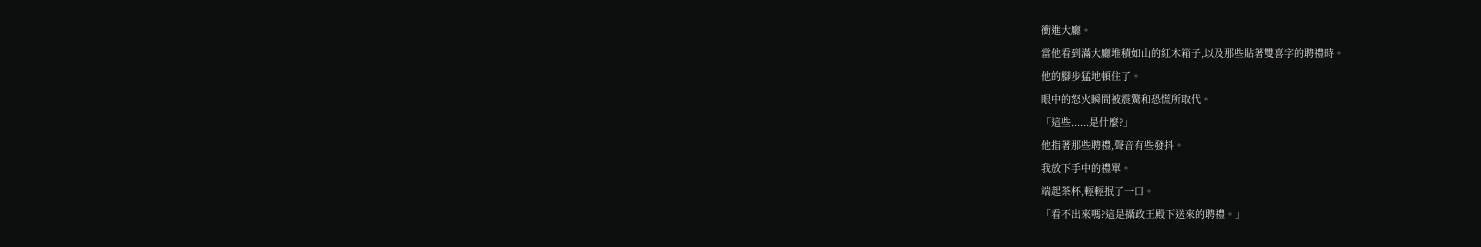衝進大廳。
當他看到滿大廳堆積如山的紅木箱子,以及那些貼著雙喜字的聘禮時。
他的腳步猛地頓住了。
眼中的怒火瞬間被震驚和恐慌所取代。
「這些......是什麼?」
他指著那些聘禮,聲音有些發抖。
我放下手中的禮單。
端起茶杯,輕輕抿了一口。
「看不出來嗎?這是攝政王殿下送來的聘禮。」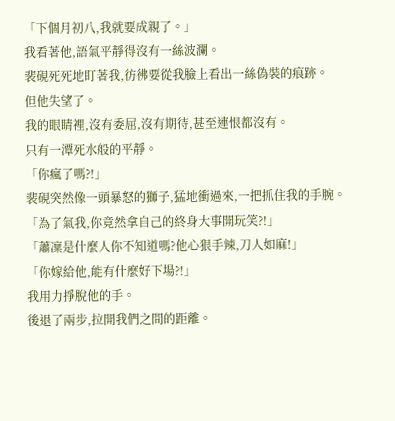「下個月初八,我就要成親了。」
我看著他,語氣平靜得沒有一絲波瀾。
裴硯死死地盯著我,彷彿要從我臉上看出一絲偽裝的痕跡。
但他失望了。
我的眼睛裡,沒有委屈,沒有期待,甚至連恨都沒有。
只有一潭死水般的平靜。
「你瘋了嗎?!」
裴硯突然像一頭暴怒的獅子,猛地衝過來,一把抓住我的手腕。
「為了氣我,你竟然拿自己的終身大事開玩笑?!」
「蕭凜是什麼人你不知道嗎?他心狠手辣,刀人如麻!」
「你嫁給他,能有什麼好下場?!」
我用力掙脫他的手。
後退了兩步,拉開我們之間的距離。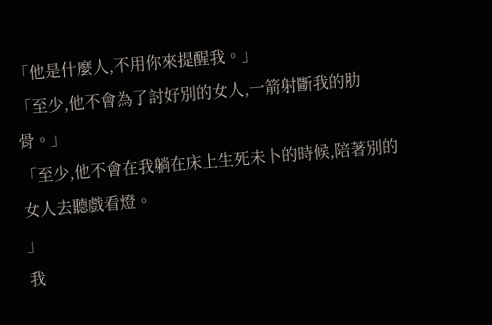「他是什麼人,不用你來提醒我。」
「至少,他不會為了討好別的女人,一箭射斷我的肋骨。」
「至少,他不會在我躺在床上生死未卜的時候,陪著別的女人去聽戲看燈。
」
我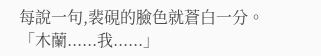每說一句,裴硯的臉色就蒼白一分。
「木蘭......我......」